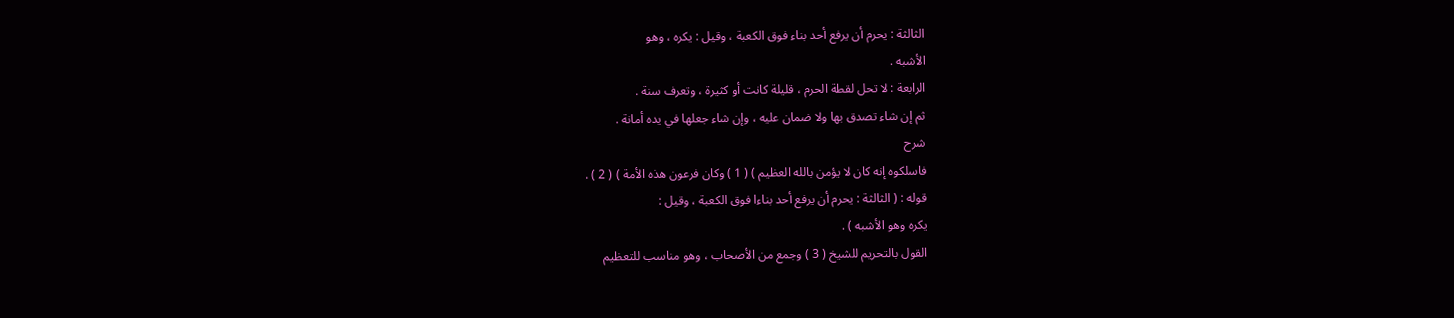الثالثة : يحرم أن يرفع أحد بناء فوق الكعبة ، وقيل : يكره ، وهو
الأشبه .
الرابعة : لا تحل لقطة الحرم ، قليلة كانت أو كثيرة ، وتعرف سنة .
ثم إن شاء تصدق بها ولا ضمان عليه ، وإن شاء جعلها في يده أمانة .
شرح
فاسلكوه إنه كان لا يؤمن بالله العظيم ) ( 1 ) وكان فرعون هذه الأمة ) ( 2 ) .
قوله : ( الثالثة : يحرم أن يرفع أحد بناءا فوق الكعبة ، وقيل :
يكره وهو الأشبه ) .
القول بالتحريم للشيخ ( 3 ) وجمع من الأصحاب ، وهو مناسب للتعظيم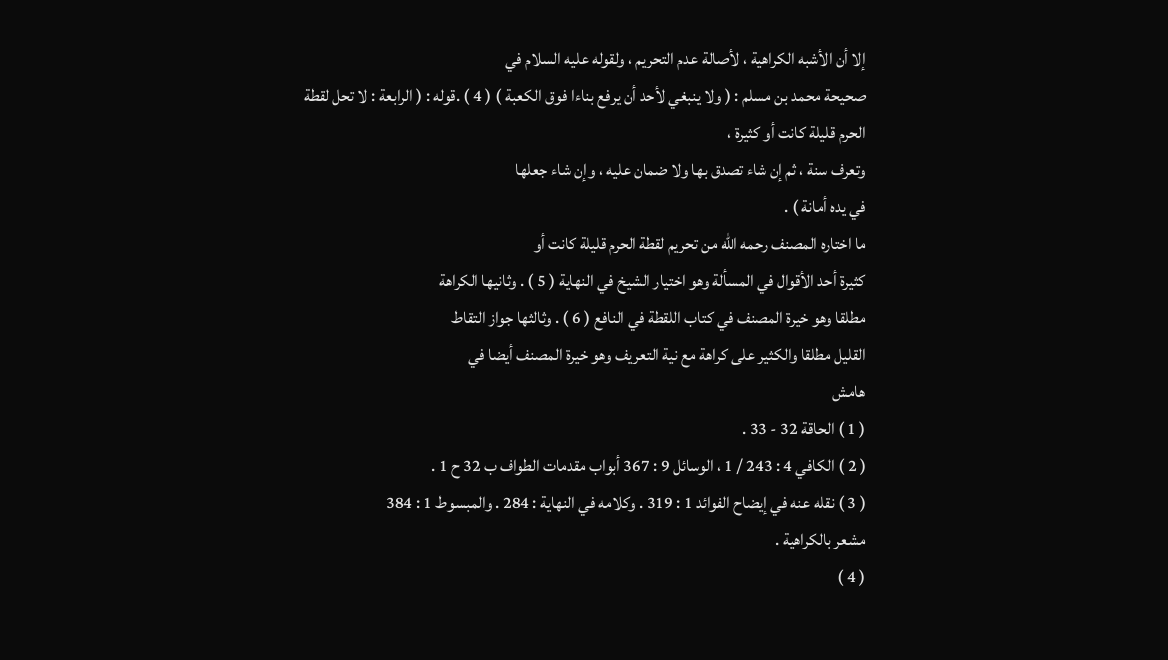إلا أن الأشبه الكراهية ، لأصالة عدم التحريم ، ولقوله عليه السلام في
صحيحة محمد بن مسلم : ( ولا ينبغي لأحد أن يرفع بناءا فوق الكعبة ) ( 4 ) .قوله : ( الرابعة : لا تحل لقطة الحرم قليلة كانت أو كثيرة ،
وتعرف سنة ، ثم إن شاء تصدق بها ولا ضمان عليه ، وإن شاء جعلها
في يده أمانة ) .
ما اختاره المصنف رحمه الله من تحريم لقطة الحرم قليلة كانت أو
كثيرة أحد الأقوال في المسألة وهو اختيار الشيخ في النهاية ( 5 ) . وثانيها الكراهة
مطلقا وهو خيرة المصنف في كتاب اللقطة في النافع ( 6 ) . وثالثها جواز التقاط
القليل مطلقا والكثير على كراهة مع نية التعريف وهو خيرة المصنف أيضا في
هامش
( 1 ) الحاقة 32 - 33 .
( 2 ) الكافي 4 : 243 / 1 ، الوسائل 9 : 367 أبواب مقدمات الطواف ب 32 ح 1 .
( 3 ) نقله عنه في إيضاح الفوائد 1 : 319 . وكلامه في النهاية : 284 . والمبسوط 1 : 384
مشعر بالكراهية .
( 4 )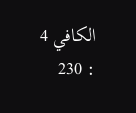الكافي 4 : 230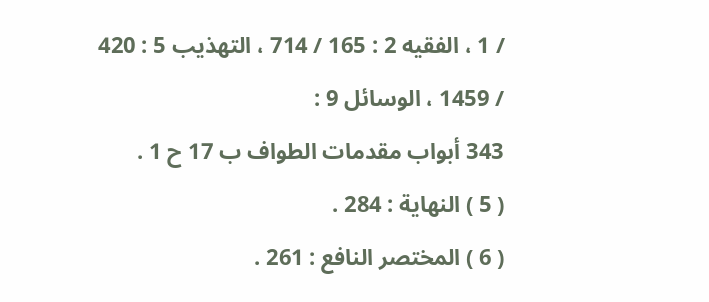/ 1 ، الفقيه 2 : 165 / 714 ، التهذيب 5 : 420 / 1459 ، الوسائل 9 :
343 أبواب مقدمات الطواف ب 17 ح 1 .
( 5 ) النهاية : 284 .
( 6 ) المختصر النافع : 261 .